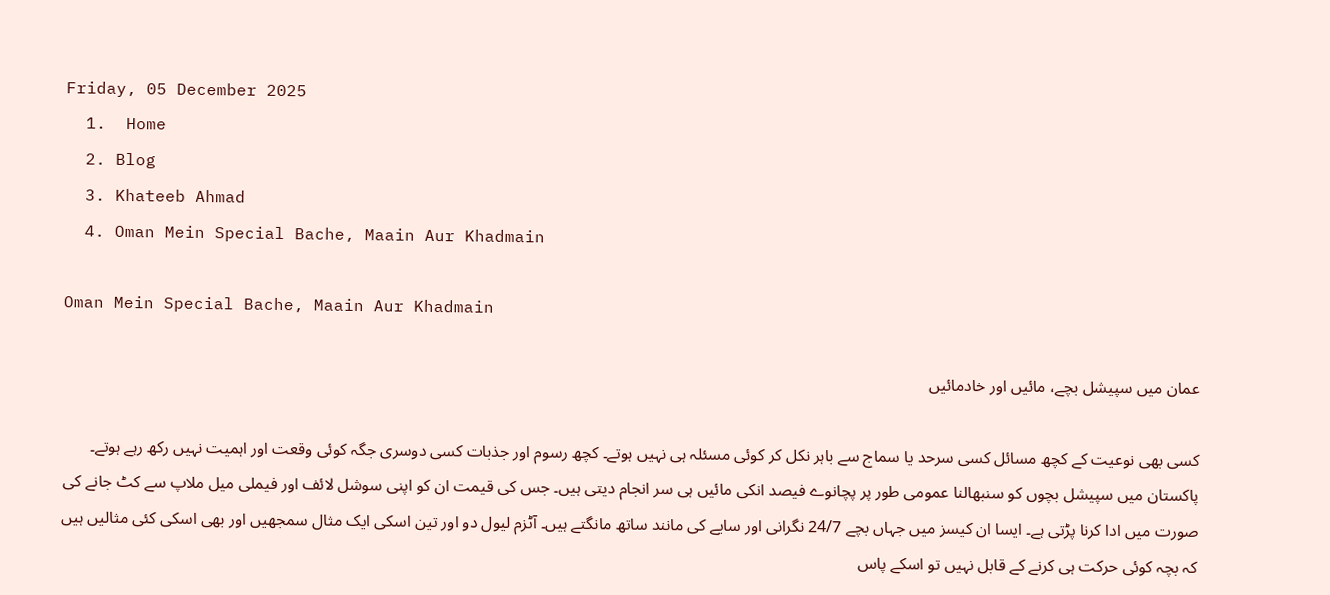Friday, 05 December 2025
  1.  Home
  2. Blog
  3. Khateeb Ahmad
  4. Oman Mein Special Bache, Maain Aur Khadmain

Oman Mein Special Bache, Maain Aur Khadmain

عمان میں سپیشل بچے، مائیں اور خادمائیں

کسی بھی نوعیت کے کچھ مسائل کسی سرحد یا سماج سے باہر نکل کر کوئی مسئلہ ہی نہیں ہوتے۔ کچھ رسوم اور جذبات کسی دوسری جگہ کوئی وقعت اور اہمیت نہیں رکھ رہے ہوتے۔ پاکستان میں سپیشل بچوں کو سنبھالنا عمومی طور پر پچانوے فیصد انکی مائیں ہی سر انجام دیتی ہیں۔ جس کی قیمت ان کو اپنی سوشل لائف اور فیملی میل ملاپ سے کٹ جانے کی صورت میں ادا کرنا پڑتی ہے۔ ایسا ان کیسز میں جہاں بچے 24/7 نگرانی اور سایے کی مانند ساتھ مانگتے ہیں۔ آٹزم لیول دو اور تین اسکی ایک مثال سمجھیں اور بھی اسکی کئی مثالیں ہیں کہ بچہ کوئی حرکت ہی کرنے کے قابل نہیں تو اسکے پاس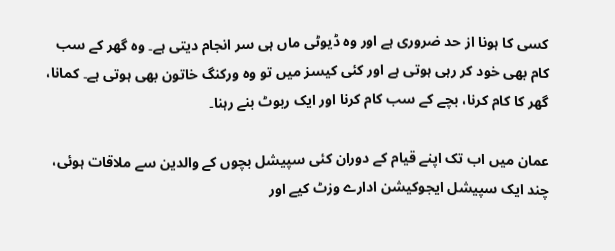کسی کا ہونا از حد ضروری ہے اور وہ ڈیوٹی ماں ہی سر انجام دیتی ہے۔ وہ گھر کے سب کام بھی خود کر رہی ہوتی ہے اور کئی کیسز میں تو وہ ورکنگ خاتون بھی ہوتی ہے۔ کمانا، گھر کا کام کرنا، بچے کے سب کام کرنا اور ایک ربوٹ بنے رہنا۔

عمان میں اب تک اپنے قیام کے دوران کئی سپیشل بچوں کے والدین سے ملاقات ہوئی، چند ایک سپیشل ایجوکیشن ادارے وزٹ کیے اور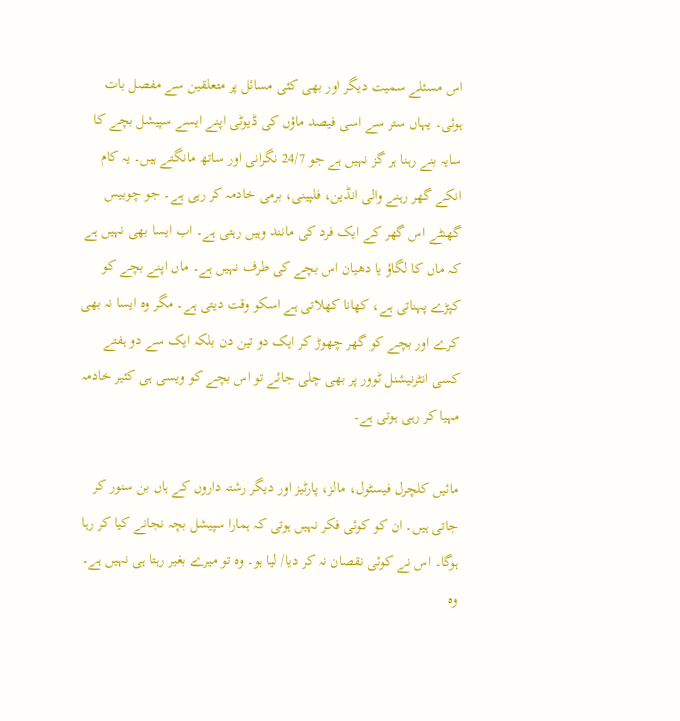اس مسئلے سمیت دیگر اور بھی کئی مسائل پر متعلقین سے مفصل بات ہوئی۔ یہاں ستر سے اسی فیصد ماؤں کی ڈیوٹی اپنے ایسے سپیشل بچے کا سایہ بنے رہنا ہر گز نہیں ہے جو 24/7 نگرانی اور ساتھ مانگتے ہیں۔ یہ کام انکے گھر رہنے والی انڈین، فلپینی، برمی خادمہ کر رہی ہے۔ جو چوبیس گھنٹے اس گھر کے ایک فرد کی مانند وہیں رہتی ہے۔ اب ایسا بھی نہیں ہے کہ ماں کا لگاؤ یا دھیان اس بچے کی طرف نہیں ہے۔ ماں اپنے بچے کو کپڑے پہناتی ہے، کھانا کھلاتی ہے اسکو وقت دیتی ہے۔ مگر وہ ایسا نہ بھی کرے اور بچے کو گھر چھوڑ کر ایک دو تین دن بلکہ ایک سے دو ہفتے کسی انٹرنیشنل ٹوور پر بھی چلی جائے تو اس بچے کو ویسی ہی کئیر خادمہ مہیا کر رہی ہوتی ہے۔

مائیں کلچرل فیسٹول، مالز، پارٹیز اور دیگر رشتہ داروں کے ہاں بن سنور کر جاتی ہیں۔ ان کو کوئی فکر نہیں ہوتی کہ ہمارا سپیشل بچہ نجانے کیا کر رہا ہوگا۔ اس نے کوئی نقصان نہ کر دیا/ لیا ہو۔ وہ تو میرے بغیر رہتا ہی نہیں ہے۔ وہ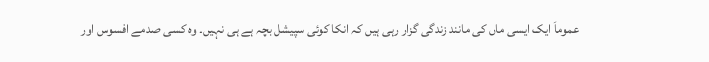عموماَ ایک ایسی ماں کی مانند زندگی گزار رہی ہیں کہ انکا کوئی سپیشل بچہ ہے ہی نہیں۔ وہ کسی صدمے افسوس اور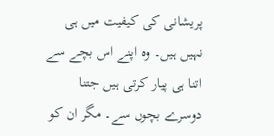پریشانی کی کیفیت میں ہی نہیں ہیں۔ وہ اپنے اس بچے سے اتنا ہی پیار کرتی ہیں جتنا دوسرے بچوں سے۔ مگر ان کو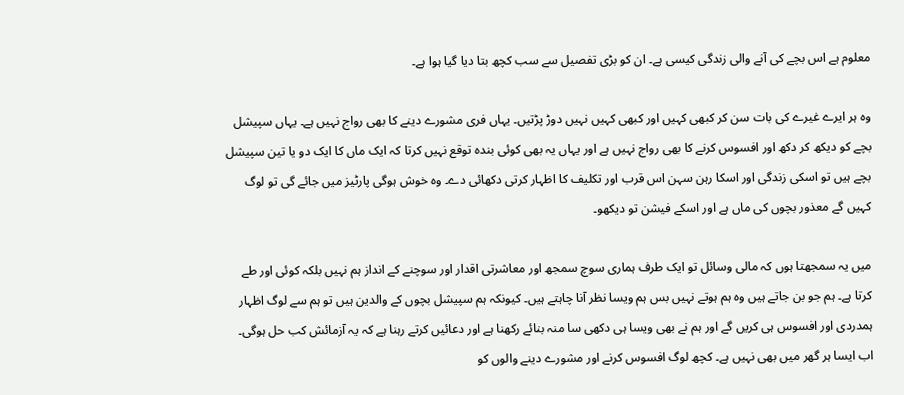معلوم ہے اس بچے کی آنے والی زندگی کیسی ہے۔ ان کو بڑی تفصیل سے سب کچھ بتا دیا گیا ہوا ہے۔

وہ ہر ایرے غیرے کی بات سن کر کبھی کہیں اور کبھی کہیں نہیں دوڑ پڑتیں۔ یہاں فری مشورے دینے کا بھی رواج نہیں ہے۔ یہاں سپیشل بچے کو دیکھ کر دکھ اور افسوس کرنے کا بھی رواج نہیں ہے اور یہاں یہ بھی کوئی بندہ توقع نہیں کرتا کہ ایک ماں کا ایک دو یا تین سپیشل بچے ہیں تو اسکی زندگی اور اسکا رہن سہن اس قرب اور تکلیف کا اظہار کرتی دکھائی دے۔ وہ خوش ہوگی پارٹیز میں جائے گی تو لوگ کہیں گے معذور بچوں کی ماں ہے اور اسکے فیشن تو دیکھو۔

میں یہ سمجھتا ہوں کہ مالی وسائل تو ایک طرف ہماری سوچ سمجھ اور معاشرتی اقدار اور سوچنے کے انداز ہم نہیں بلکہ کوئی اور طے کرتا ہے۔ ہم جو بن جاتے ہیں وہ ہم ہوتے نہیں بس ہم ویسا نظر آنا چاہتے ہیں۔ کیونکہ ہم سپیشل بچوں کے والدین ہیں تو ہم سے لوگ اظہار ہمدردی اور افسوس ہی کریں گے اور ہم نے بھی ویسا ہی دکھی سا منہ بنائے رکھنا ہے اور دعائیں کرتے رہنا ہے کہ یہ آزمائش کب حل ہوگی۔ اب ایسا ہر گھر میں بھی نہیں ہے۔ کچھ لوگ افسوس کرنے اور مشورے دینے والوں کو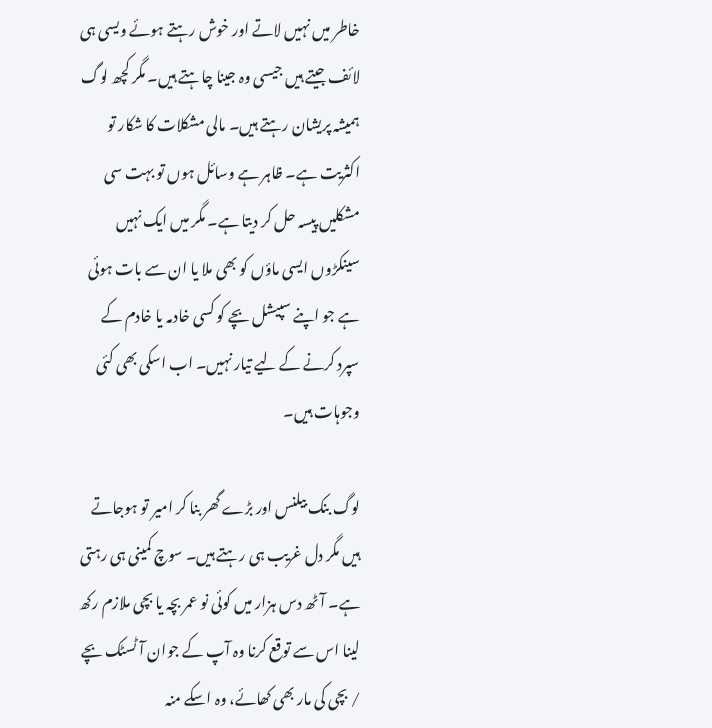خاطر میں نہیں لاتے اور خوش رہتے ہوئے ویسی ہی لائف جیتے ہیں جیسی وہ جینا چاہتے ہیں۔ مگر کچھ لوگ ہمیشہ پریشان رہتے ہیں۔ مالی مشکلات کا شکار تو اکثریت ہے۔ ظاہر ہے وسائل ہوں تو بہت سی مشکلیں پیسہ حل کر دیتا ہے۔ مگر میں ایک نہیں سینکڑوں ایسی ماؤں کو بھی ملا یا ان سے بات ہوئی ہے جو اپنے سپیشل بچے کو کسی خادمہ یا خادم کے سپرد کرنے کے لیے تیار نہیں۔ اب اسکی بھی کئی وجوہات ہیں۔

لوگ بنک بیلنس اور بڑے گھر بنا کر امیر تو ہوجاتے ہیں مگر دل غریب ہی رہتے ہیں۔ سوچ کمینی ہی رہتی ہے۔ آٹھ دس ہزار میں کوئی نو عمر بچہ یا بچی ملازم رکھ لینا اس سے توقع کرنا وہ آپ کے جوان آٹسٹک بچے / بچی کی مار بھی کھائے، وہ اسکے منہ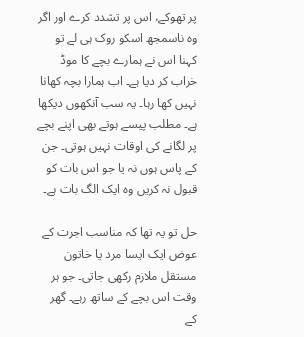پر تھوکے، اس پر تشدد کرے اور اگر وہ ناسمجھ اسکو روک ہی لے تو کہنا اس نے ہمارے بچے کا موڈ خراب کر دیا ہے۔ اب ہمارا بچہ کھانا نہیں کھا رہا۔ یہ سب آنکھوں دیکھا ہے۔ مطلب پیسے ہوتے بھی اپنے بچے پر لگانے کی اوقات نہیں ہوتی۔ جن کے پاس ہوں نہ یا جو اس بات کو قبول نہ کریں وہ ایک الگ بات ہے۔

حل تو یہ تھا کہ مناسب اجرت کے عوض ایک ایسا مرد یا خاتون مستقل ملازم رکھی جاتی۔ جو ہر وقت اس بچے کے ساتھ رہے۔ گھر کے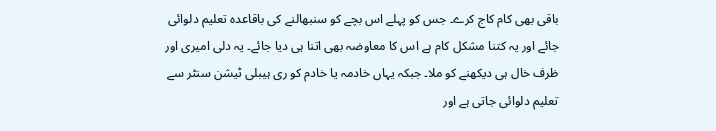باقی بھی کام کاج کرے۔ جس کو پہلے اس بچے کو سنبھالنے کی باقاعدہ تعلیم دلوائی جائے اور یہ کتنا مشکل کام ہے اس کا معاوضہ بھی اتنا ہی دیا جائے۔ یہ دلی امیری اور ظرف خال ہی دیکھنے کو ملا۔ جبکہ یہاں خادمہ یا خادم کو ری ہیبلی ٹیشن سنٹر سے تعلیم دلوائی جاتی ہے اور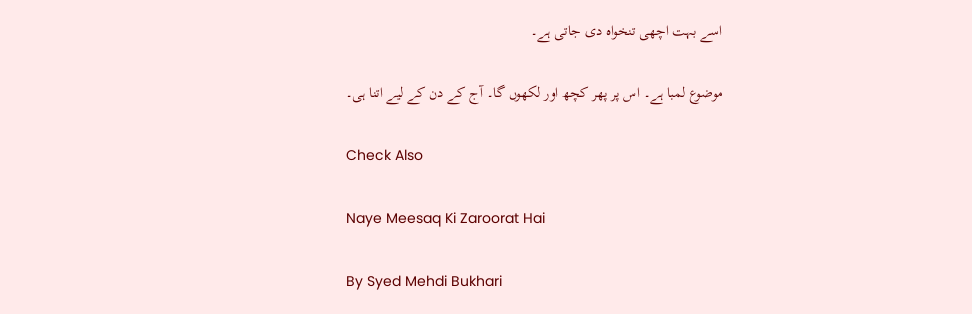اسے بہت اچھی تنخواہ دی جاتی ہے۔

موضوع لمبا ہے۔ اس پر پھر کچھ اور لکھوں گا۔ آج کے دن کے لیے اتنا ہی۔

Check Also

Naye Meesaq Ki Zaroorat Hai

By Syed Mehdi Bukhari